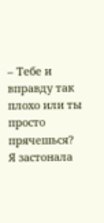– Тебе и вправду так плохо или ты просто прячешься?
Я застонала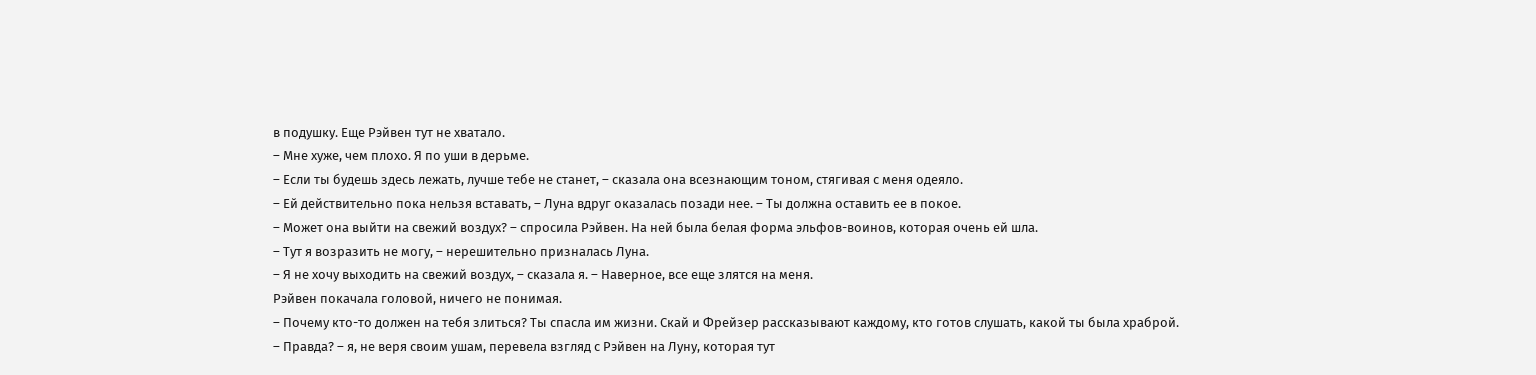в подушку. Еще Рэйвен тут не хватало.
– Мне хуже, чем плохо. Я по уши в дерьме.
– Если ты будешь здесь лежать, лучше тебе не станет, – сказала она всезнающим тоном, стягивая с меня одеяло.
– Ей действительно пока нельзя вставать, – Луна вдруг оказалась позади нее. – Ты должна оставить ее в покое.
– Может она выйти на свежий воздух? – спросила Рэйвен. На ней была белая форма эльфов-воинов, которая очень ей шла.
– Тут я возразить не могу, – нерешительно призналась Луна.
– Я не хочу выходить на свежий воздух, – сказала я. – Наверное, все еще злятся на меня.
Рэйвен покачала головой, ничего не понимая.
– Почему кто-то должен на тебя злиться? Ты спасла им жизни. Скай и Фрейзер рассказывают каждому, кто готов слушать, какой ты была храброй.
– Правда? – я, не веря своим ушам, перевела взгляд с Рэйвен на Луну, которая тут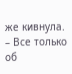же кивнула.
– Все только об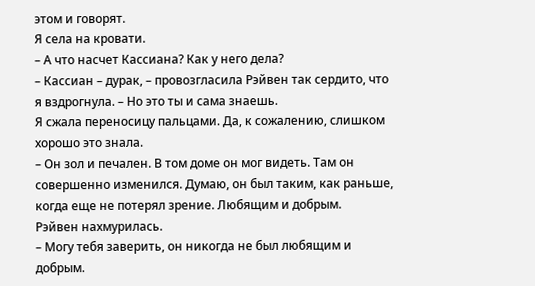этом и говорят.
Я села на кровати.
– А что насчет Кассиана? Как у него дела?
– Кассиан – дурак, – провозгласила Рэйвен так сердито, что я вздрогнула. – Но это ты и сама знаешь.
Я сжала переносицу пальцами. Да, к сожалению, слишком хорошо это знала.
– Он зол и печален. В том доме он мог видеть. Там он совершенно изменился. Думаю, он был таким, как раньше, когда еще не потерял зрение. Любящим и добрым.
Рэйвен нахмурилась.
– Могу тебя заверить, он никогда не был любящим и добрым.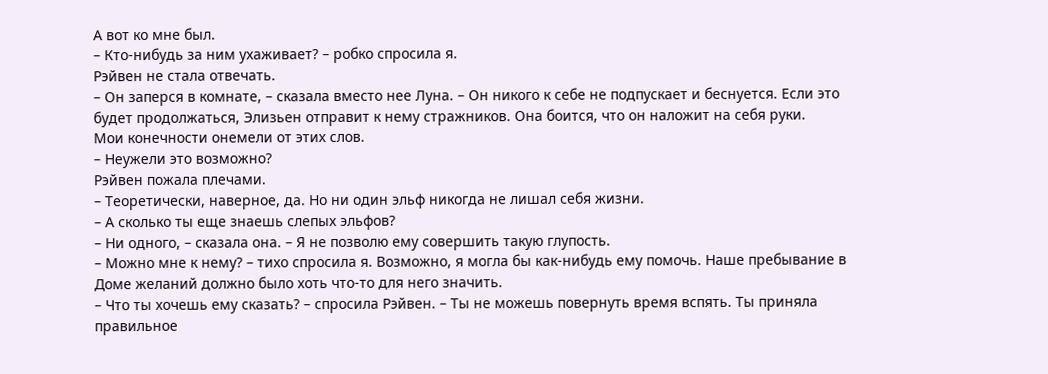А вот ко мне был.
– Кто-нибудь за ним ухаживает? – робко спросила я.
Рэйвен не стала отвечать.
– Он заперся в комнате, – сказала вместо нее Луна. – Он никого к себе не подпускает и беснуется. Если это будет продолжаться, Элизьен отправит к нему стражников. Она боится, что он наложит на себя руки.
Мои конечности онемели от этих слов.
– Неужели это возможно?
Рэйвен пожала плечами.
– Теоретически, наверное, да. Но ни один эльф никогда не лишал себя жизни.
– А сколько ты еще знаешь слепых эльфов?
– Ни одного, – сказала она. – Я не позволю ему совершить такую глупость.
– Можно мне к нему? – тихо спросила я. Возможно, я могла бы как-нибудь ему помочь. Наше пребывание в Доме желаний должно было хоть что-то для него значить.
– Что ты хочешь ему сказать? – спросила Рэйвен. – Ты не можешь повернуть время вспять. Ты приняла правильное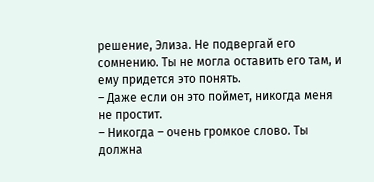решение, Элиза. Не подвергай его сомнению. Ты не могла оставить его там, и ему придется это понять.
– Даже если он это поймет, никогда меня не простит.
– Никогда – очень громкое слово. Ты должна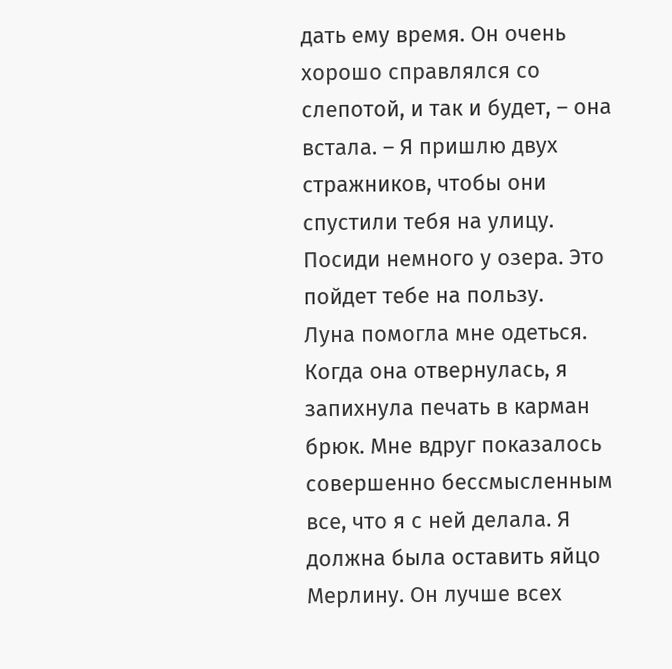дать ему время. Он очень хорошо справлялся со слепотой, и так и будет, – она встала. – Я пришлю двух стражников, чтобы они спустили тебя на улицу. Посиди немного у озера. Это пойдет тебе на пользу.
Луна помогла мне одеться. Когда она отвернулась, я запихнула печать в карман брюк. Мне вдруг показалось совершенно бессмысленным все, что я с ней делала. Я должна была оставить яйцо Мерлину. Он лучше всех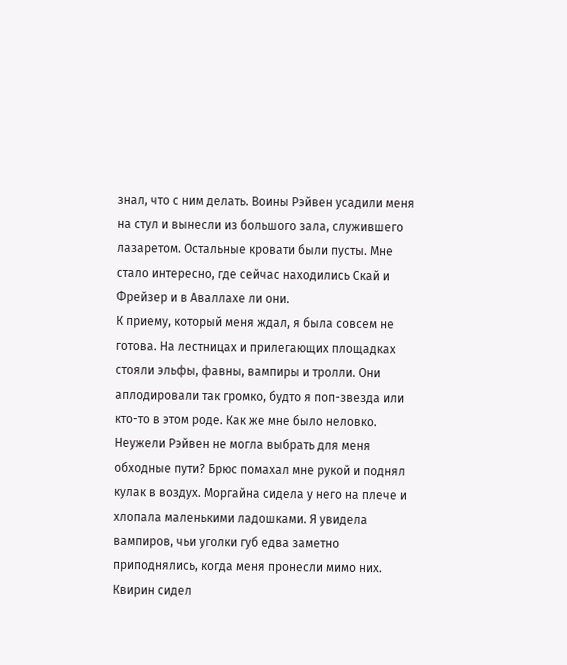знал, что с ним делать. Воины Рэйвен усадили меня на стул и вынесли из большого зала, служившего лазаретом. Остальные кровати были пусты. Мне стало интересно, где сейчас находились Скай и Фрейзер и в Аваллахе ли они.
К приему, который меня ждал, я была совсем не готова. На лестницах и прилегающих площадках стояли эльфы, фавны, вампиры и тролли. Они аплодировали так громко, будто я поп-звезда или кто-то в этом роде. Как же мне было неловко. Неужели Рэйвен не могла выбрать для меня обходные пути? Брюс помахал мне рукой и поднял кулак в воздух. Моргайна сидела у него на плече и хлопала маленькими ладошками. Я увидела вампиров, чьи уголки губ едва заметно приподнялись, когда меня пронесли мимо них. Квирин сидел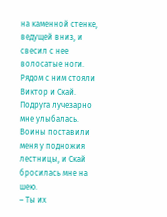на каменной стенке, ведущей вниз, и свесил с нее волосатые ноги. Рядом с ним стояли Виктор и Скай. Подруга лучезарно мне улыбалась. Воины поставили меня у подножия лестницы, и Скай бросилась мне на шею.
– Ты их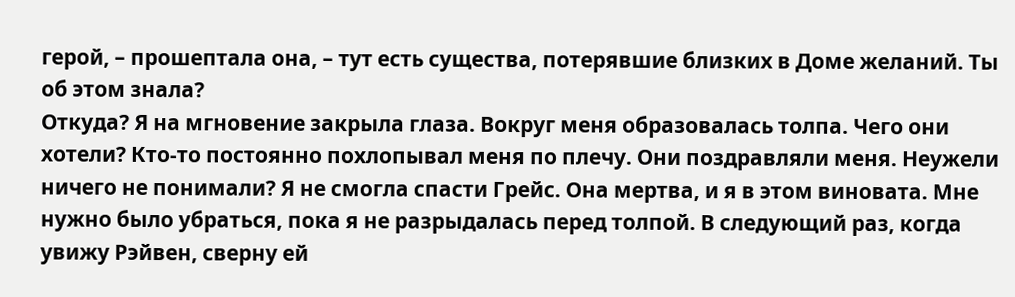герой, – прошептала она, – тут есть существа, потерявшие близких в Доме желаний. Ты об этом знала?
Откуда? Я на мгновение закрыла глаза. Вокруг меня образовалась толпа. Чего они хотели? Кто-то постоянно похлопывал меня по плечу. Они поздравляли меня. Неужели ничего не понимали? Я не смогла спасти Грейс. Она мертва, и я в этом виновата. Мне нужно было убраться, пока я не разрыдалась перед толпой. В следующий раз, когда увижу Рэйвен, сверну ей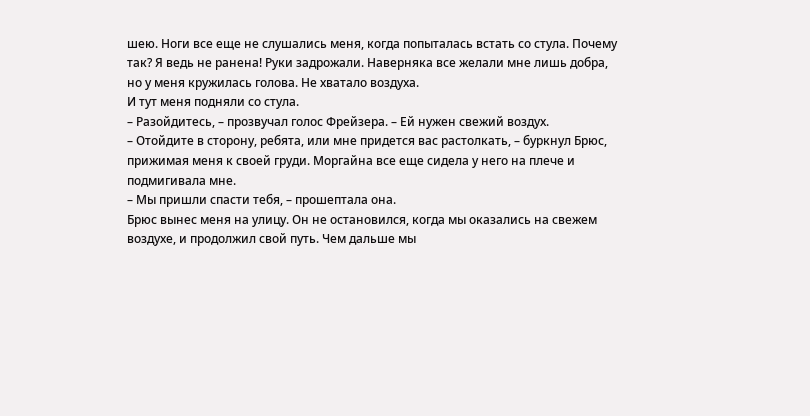шею. Ноги все еще не слушались меня, когда попыталась встать со стула. Почему так? Я ведь не ранена! Руки задрожали. Наверняка все желали мне лишь добра, но у меня кружилась голова. Не хватало воздуха.
И тут меня подняли со стула.
– Разойдитесь, – прозвучал голос Фрейзера. – Ей нужен свежий воздух.
– Отойдите в сторону, ребята, или мне придется вас растолкать, – буркнул Брюс, прижимая меня к своей груди. Моргайна все еще сидела у него на плече и подмигивала мне.
– Мы пришли спасти тебя, – прошептала она.
Брюс вынес меня на улицу. Он не остановился, когда мы оказались на свежем воздухе, и продолжил свой путь. Чем дальше мы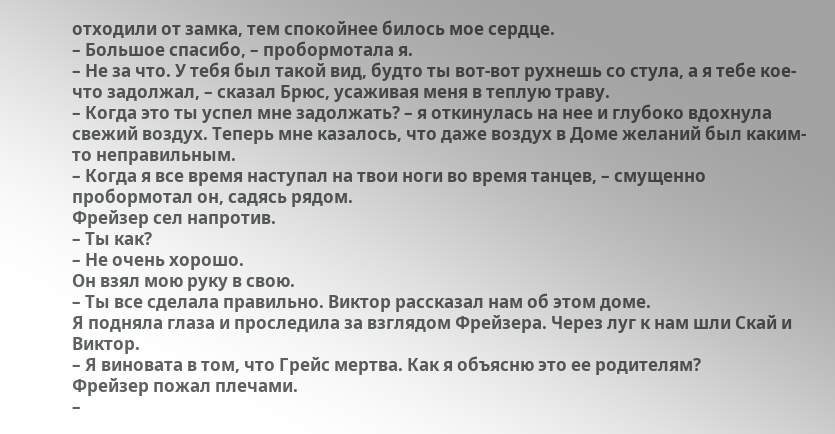отходили от замка, тем спокойнее билось мое сердце.
– Большое спасибо, – пробормотала я.
– Не за что. У тебя был такой вид, будто ты вот-вот рухнешь со стула, а я тебе кое-что задолжал, – сказал Брюс, усаживая меня в теплую траву.
– Когда это ты успел мне задолжать? – я откинулась на нее и глубоко вдохнула свежий воздух. Теперь мне казалось, что даже воздух в Доме желаний был каким-то неправильным.
– Когда я все время наступал на твои ноги во время танцев, – смущенно пробормотал он, садясь рядом.
Фрейзер сел напротив.
– Ты как?
– Не очень хорошо.
Он взял мою руку в свою.
– Ты все сделала правильно. Виктор рассказал нам об этом доме.
Я подняла глаза и проследила за взглядом Фрейзера. Через луг к нам шли Скай и Виктор.
– Я виновата в том, что Грейс мертва. Как я объясню это ее родителям?
Фрейзер пожал плечами.
–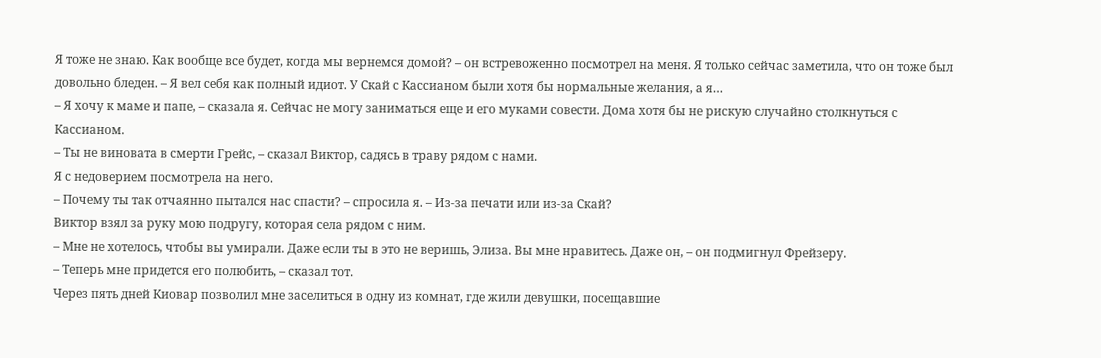Я тоже не знаю. Как вообще все будет, когда мы вернемся домой? – он встревоженно посмотрел на меня. Я только сейчас заметила, что он тоже был довольно бледен. – Я вел себя как полный идиот. У Скай с Кассианом были хотя бы нормальные желания, а я…
– Я хочу к маме и папе, – сказала я. Сейчас не могу заниматься еще и его муками совести. Дома хотя бы не рискую случайно столкнуться с Кассианом.
– Ты не виновата в смерти Грейс, – сказал Виктор, садясь в траву рядом с нами.
Я с недоверием посмотрела на него.
– Почему ты так отчаянно пытался нас спасти? – спросила я. – Из-за печати или из-за Скай?
Виктор взял за руку мою подругу, которая села рядом с ним.
– Мне не хотелось, чтобы вы умирали. Даже если ты в это не веришь, Элиза. Вы мне нравитесь. Даже он, – он подмигнул Фрейзеру.
– Теперь мне придется его полюбить, – сказал тот.
Через пять дней Киовар позволил мне заселиться в одну из комнат, где жили девушки, посещавшие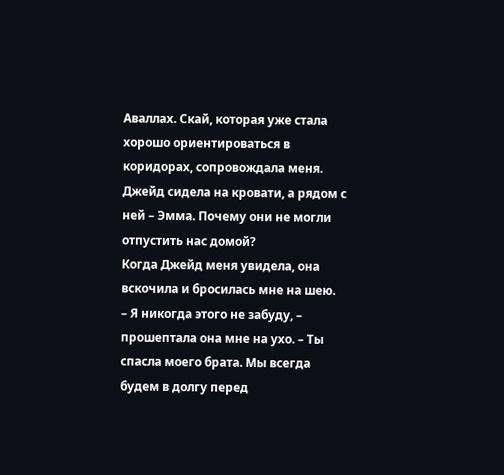Аваллах. Скай, которая уже стала хорошо ориентироваться в коридорах, сопровождала меня. Джейд сидела на кровати, а рядом с ней – Эмма. Почему они не могли отпустить нас домой?
Когда Джейд меня увидела, она вскочила и бросилась мне на шею.
– Я никогда этого не забуду, – прошептала она мне на ухо. – Ты спасла моего брата. Мы всегда будем в долгу перед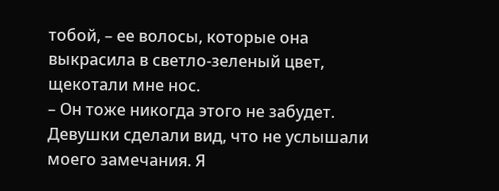тобой, – ее волосы, которые она выкрасила в светло-зеленый цвет, щекотали мне нос.
– Он тоже никогда этого не забудет.
Девушки сделали вид, что не услышали моего замечания. Я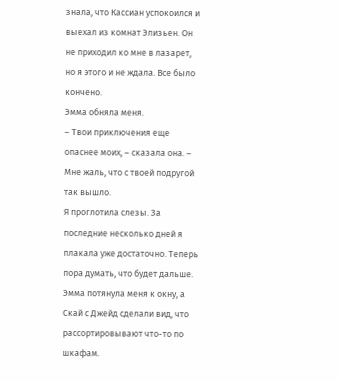знала, что Кассиан успокоился и выехал из комнат Элизьен. Он не приходил ко мне в лазарет, но я этого и не ждала. Все было кончено.
Эмма обняла меня.
– Твои приключения еще опаснее моих, – сказала она. – Мне жаль, что с твоей подругой так вышло.
Я проглотила слезы. За последние несколько дней я плакала уже достаточно. Теперь пора думать, что будет дальше.
Эмма потянула меня к окну, а Скай с Джейд сделали вид, что рассортировывают что-то по шкафам.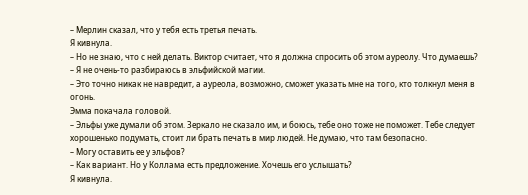– Мерлин сказал, что у тебя есть третья печать.
Я кивнула.
– Но не знаю, что с ней делать. Виктор считает, что я должна спросить об этом ауреолу. Что думаешь?
– Я не очень-то разбираюсь в эльфийской магии.
– Это точно никак не навредит, а ауреола, возможно, сможет указать мне на того, кто толкнул меня в огонь.
Эмма покачала головой.
– Эльфы уже думали об этом. Зеркало не сказало им, и боюсь, тебе оно тоже не поможет. Тебе следует хорошенько подумать, стоит ли брать печать в мир людей. Не думаю, что там безопасно.
– Могу оставить ее у эльфов?
– Как вариант. Но у Коллама есть предложение. Хочешь его услышать?
Я кивнула.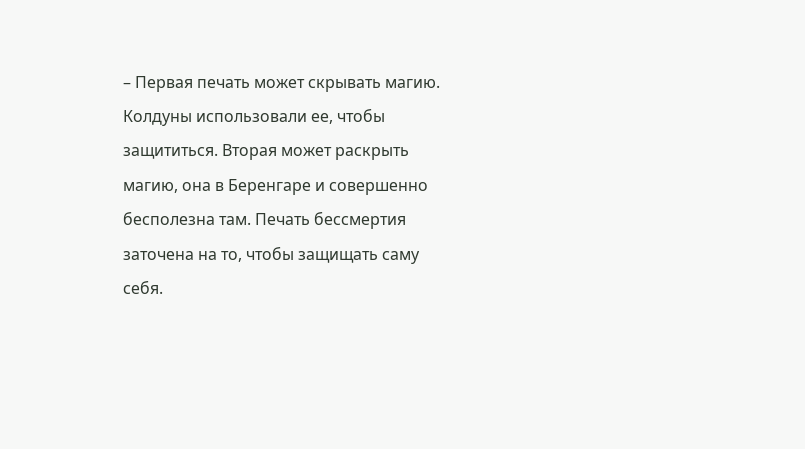– Первая печать может скрывать магию. Колдуны использовали ее, чтобы защититься. Вторая может раскрыть магию, она в Беренгаре и совершенно бесполезна там. Печать бессмертия заточена на то, чтобы защищать саму себя.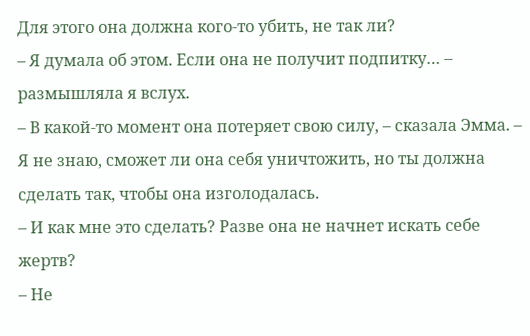Для этого она должна кого-то убить, не так ли?
– Я думала об этом. Если она не получит подпитку… – размышляла я вслух.
– В какой-то момент она потеряет свою силу, – сказала Эмма. – Я не знаю, сможет ли она себя уничтожить, но ты должна сделать так, чтобы она изголодалась.
– И как мне это сделать? Разве она не начнет искать себе жертв?
– Не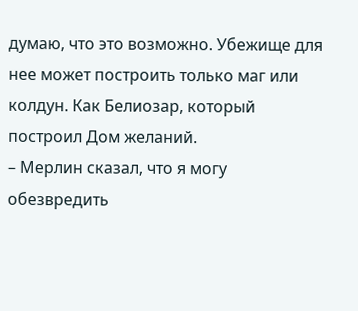думаю, что это возможно. Убежище для нее может построить только маг или колдун. Как Белиозар, который построил Дом желаний.
– Мерлин сказал, что я могу обезвредить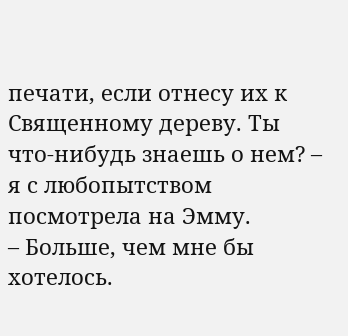печати, если отнесу их к Священному дереву. Ты что-нибудь знаешь о нем? – я с любопытством посмотрела на Эмму.
– Больше, чем мне бы хотелось.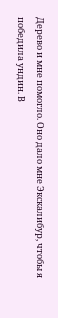Дерево и мне помогло. Оно дало мне Экскалибур, чтобы я победила ундин. В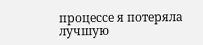процессе я потеряла лучшую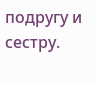подругу и сестру.